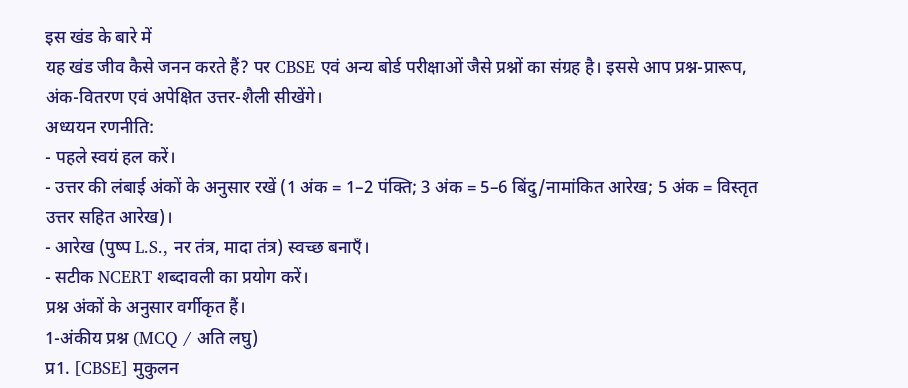इस खंड के बारे में
यह खंड जीव कैसे जनन करते हैं? पर CBSE एवं अन्य बोर्ड परीक्षाओं जैसे प्रश्नों का संग्रह है। इससे आप प्रश्न-प्रारूप, अंक-वितरण एवं अपेक्षित उत्तर-शैली सीखेंगे।
अध्ययन रणनीति:
- पहले स्वयं हल करें।
- उत्तर की लंबाई अंकों के अनुसार रखें (1 अंक = 1–2 पंक्ति; 3 अंक = 5–6 बिंदु/नामांकित आरेख; 5 अंक = विस्तृत उत्तर सहित आरेख)।
- आरेख (पुष्प L.S., नर तंत्र, मादा तंत्र) स्वच्छ बनाएँ।
- सटीक NCERT शब्दावली का प्रयोग करें।
प्रश्न अंकों के अनुसार वर्गीकृत हैं।
1-अंकीय प्रश्न (MCQ / अति लघु)
प्र1. [CBSE] मुकुलन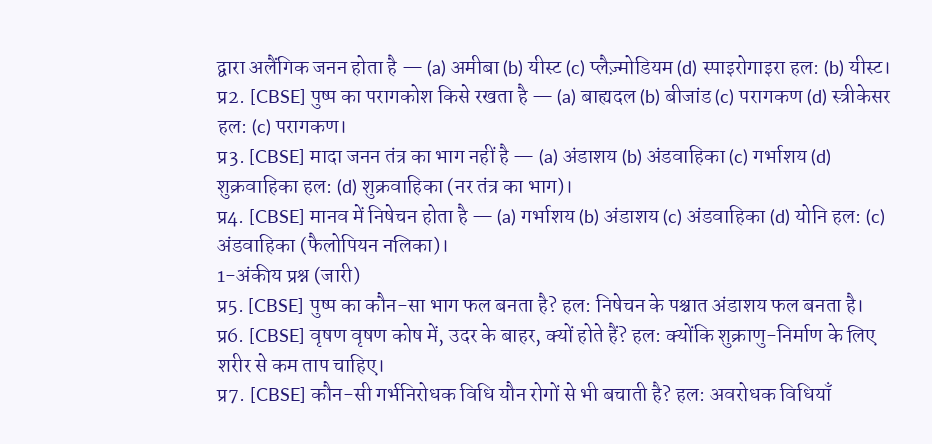द्वारा अलैंगिक जनन होता है — (a) अमीबा (b) यीस्ट (c) प्लैज़्मोडियम (d) स्पाइरोगाइरा हल: (b) यीस्ट।
प्र2. [CBSE] पुष्प का परागकोश किसे रखता है — (a) बाह्यदल (b) बीजांड (c) परागकण (d) स्त्रीकेसर हल: (c) परागकण।
प्र3. [CBSE] मादा जनन तंत्र का भाग नहीं है — (a) अंडाशय (b) अंडवाहिका (c) गर्भाशय (d) शुक्रवाहिका हल: (d) शुक्रवाहिका (नर तंत्र का भाग)।
प्र4. [CBSE] मानव में निषेचन होता है — (a) गर्भाशय (b) अंडाशय (c) अंडवाहिका (d) योनि हल: (c) अंडवाहिका (फैलोपियन नलिका)।
1-अंकीय प्रश्न (जारी)
प्र5. [CBSE] पुष्प का कौन-सा भाग फल बनता है? हल: निषेचन के पश्चात अंडाशय फल बनता है।
प्र6. [CBSE] वृषण वृषण कोष में, उदर के बाहर, क्यों होते हैं? हल: क्योंकि शुक्राणु-निर्माण के लिए शरीर से कम ताप चाहिए।
प्र7. [CBSE] कौन-सी गर्भनिरोधक विधि यौन रोगों से भी बचाती है? हल: अवरोधक विधियाँ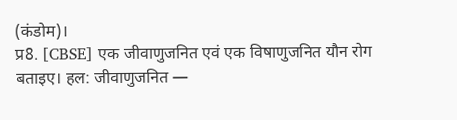(कंडोम)।
प्र8. [CBSE] एक जीवाणुजनित एवं एक विषाणुजनित यौन रोग बताइए। हल: जीवाणुजनित —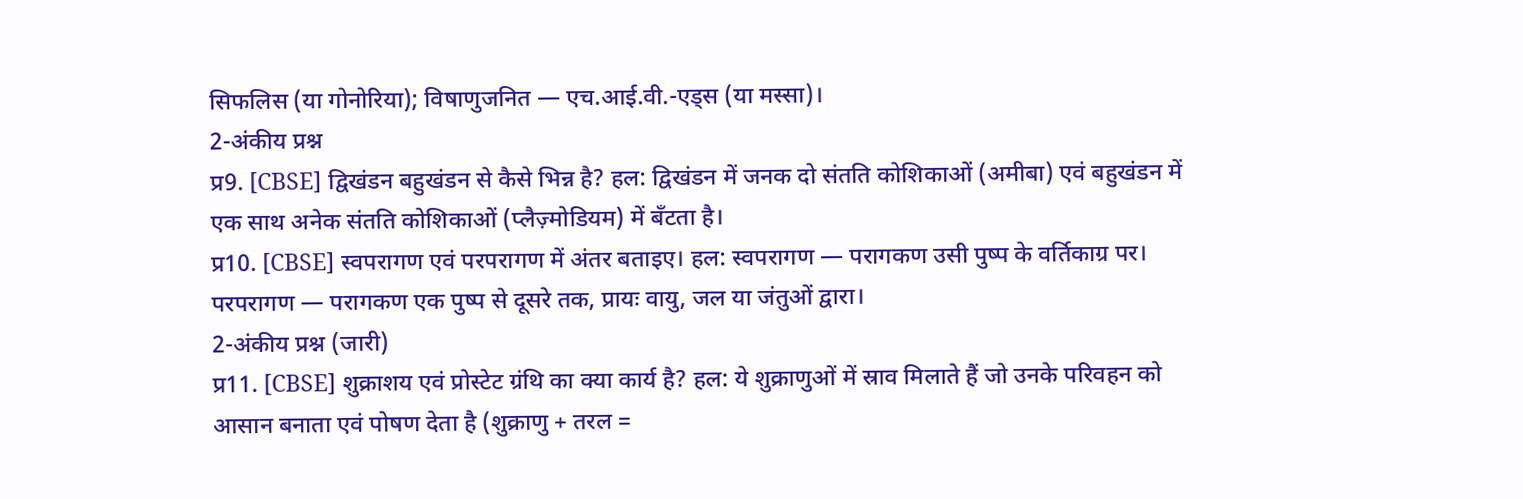सिफलिस (या गोनोरिया); विषाणुजनित — एच.आई.वी.-एड्स (या मस्सा)।
2-अंकीय प्रश्न
प्र9. [CBSE] द्विखंडन बहुखंडन से कैसे भिन्न है? हल: द्विखंडन में जनक दो संतति कोशिकाओं (अमीबा) एवं बहुखंडन में एक साथ अनेक संतति कोशिकाओं (प्लैज़्मोडियम) में बँटता है।
प्र10. [CBSE] स्वपरागण एवं परपरागण में अंतर बताइए। हल: स्वपरागण — परागकण उसी पुष्प के वर्तिकाग्र पर। परपरागण — परागकण एक पुष्प से दूसरे तक, प्रायः वायु, जल या जंतुओं द्वारा।
2-अंकीय प्रश्न (जारी)
प्र11. [CBSE] शुक्राशय एवं प्रोस्टेट ग्रंथि का क्या कार्य है? हल: ये शुक्राणुओं में स्राव मिलाते हैं जो उनके परिवहन को आसान बनाता एवं पोषण देता है (शुक्राणु + तरल =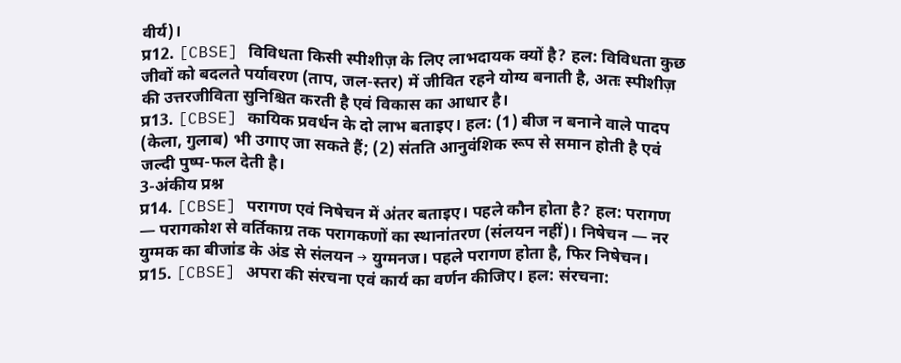वीर्य)।
प्र12. [CBSE] विविधता किसी स्पीशीज़ के लिए लाभदायक क्यों है? हल: विविधता कुछ जीवों को बदलते पर्यावरण (ताप, जल-स्तर) में जीवित रहने योग्य बनाती है, अतः स्पीशीज़ की उत्तरजीविता सुनिश्चित करती है एवं विकास का आधार है।
प्र13. [CBSE] कायिक प्रवर्धन के दो लाभ बताइए। हल: (1) बीज न बनाने वाले पादप (केला, गुलाब) भी उगाए जा सकते हैं; (2) संतति आनुवंशिक रूप से समान होती है एवं जल्दी पुष्प-फल देती है।
3-अंकीय प्रश्न
प्र14. [CBSE] परागण एवं निषेचन में अंतर बताइए। पहले कौन होता है? हल: परागण — परागकोश से वर्तिकाग्र तक परागकणों का स्थानांतरण (संलयन नहीं)। निषेचन — नर युग्मक का बीजांड के अंड से संलयन → युग्मनज। पहले परागण होता है, फिर निषेचन।
प्र15. [CBSE] अपरा की संरचना एवं कार्य का वर्णन कीजिए। हल: संरचना: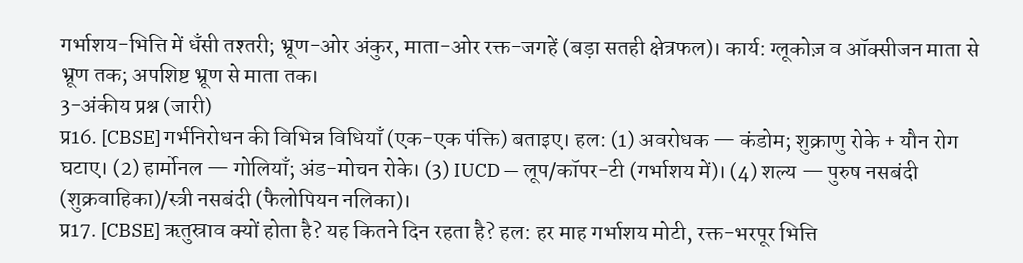गर्भाशय-भित्ति में धँसी तश्तरी; भ्रूण-ओर अंकुर, माता-ओर रक्त-जगहें (बड़ा सतही क्षेत्रफल)। कार्य: ग्लूकोज़ व ऑक्सीजन माता से भ्रूण तक; अपशिष्ट भ्रूण से माता तक।
3-अंकीय प्रश्न (जारी)
प्र16. [CBSE] गर्भनिरोधन की विभिन्न विधियाँ (एक-एक पंक्ति) बताइए। हल: (1) अवरोधक — कंडोम; शुक्राणु रोके + यौन रोग घटाए। (2) हार्मोनल — गोलियाँ; अंड-मोचन रोके। (3) IUCD — लूप/कॉपर-टी (गर्भाशय में)। (4) शल्य — पुरुष नसबंदी (शुक्रवाहिका)/स्त्री नसबंदी (फैलोपियन नलिका)।
प्र17. [CBSE] ऋतुस्राव क्यों होता है? यह कितने दिन रहता है? हल: हर माह गर्भाशय मोटी, रक्त-भरपूर भित्ति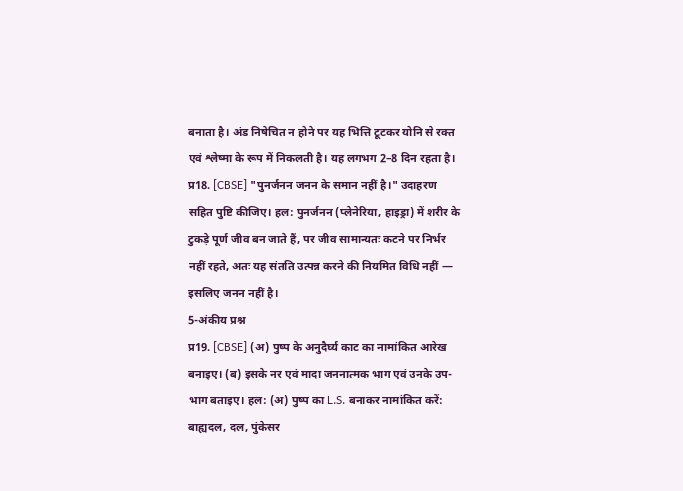बनाता है। अंड निषेचित न होने पर यह भित्ति टूटकर योनि से रक्त एवं श्लेष्मा के रूप में निकलती है। यह लगभग 2–8 दिन रहता है।
प्र18. [CBSE] "पुनर्जनन जनन के समान नहीं है।" उदाहरण सहित पुष्टि कीजिए। हल: पुनर्जनन (प्लेनेरिया, हाइड्रा) में शरीर के टुकड़े पूर्ण जीव बन जाते हैं, पर जीव सामान्यतः कटने पर निर्भर नहीं रहते, अतः यह संतति उत्पन्न करने की नियमित विधि नहीं — इसलिए जनन नहीं है।
5-अंकीय प्रश्न
प्र19. [CBSE] (अ) पुष्प के अनुदैर्घ्य काट का नामांकित आरेख बनाइए। (ब) इसके नर एवं मादा जननात्मक भाग एवं उनके उप-भाग बताइए। हल: (अ) पुष्प का L.S. बनाकर नामांकित करें: बाह्यदल, दल, पुंकेसर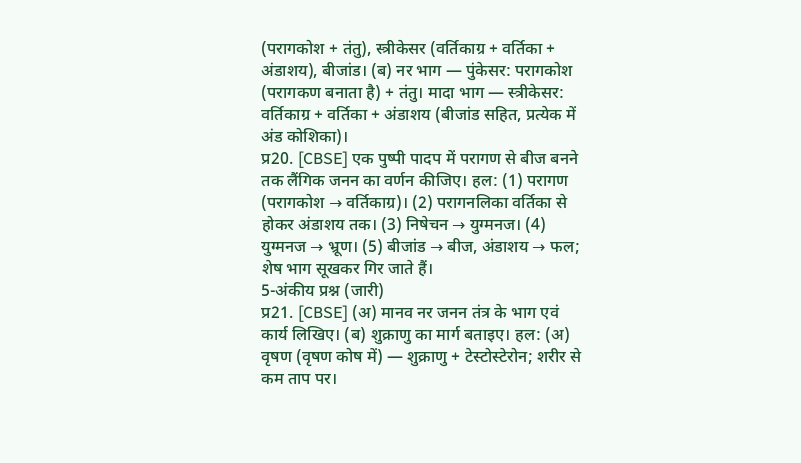(परागकोश + तंतु), स्त्रीकेसर (वर्तिकाग्र + वर्तिका + अंडाशय), बीजांड। (ब) नर भाग — पुंकेसर: परागकोश (परागकण बनाता है) + तंतु। मादा भाग — स्त्रीकेसर: वर्तिकाग्र + वर्तिका + अंडाशय (बीजांड सहित, प्रत्येक में अंड कोशिका)।
प्र20. [CBSE] एक पुष्पी पादप में परागण से बीज बनने तक लैंगिक जनन का वर्णन कीजिए। हल: (1) परागण (परागकोश → वर्तिकाग्र)। (2) परागनलिका वर्तिका से होकर अंडाशय तक। (3) निषेचन → युग्मनज। (4) युग्मनज → भ्रूण। (5) बीजांड → बीज, अंडाशय → फल; शेष भाग सूखकर गिर जाते हैं।
5-अंकीय प्रश्न (जारी)
प्र21. [CBSE] (अ) मानव नर जनन तंत्र के भाग एवं कार्य लिखिए। (ब) शुक्राणु का मार्ग बताइए। हल: (अ) वृषण (वृषण कोष में) — शुक्राणु + टेस्टोस्टेरोन; शरीर से कम ताप पर।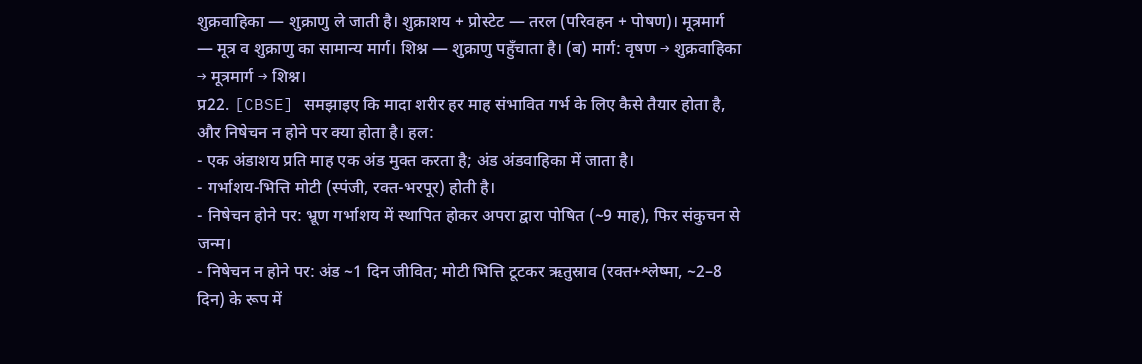शुक्रवाहिका — शुक्राणु ले जाती है। शुक्राशय + प्रोस्टेट — तरल (परिवहन + पोषण)। मूत्रमार्ग — मूत्र व शुक्राणु का सामान्य मार्ग। शिश्न — शुक्राणु पहुँचाता है। (ब) मार्ग: वृषण → शुक्रवाहिका → मूत्रमार्ग → शिश्न।
प्र22. [CBSE] समझाइए कि मादा शरीर हर माह संभावित गर्भ के लिए कैसे तैयार होता है, और निषेचन न होने पर क्या होता है। हल:
- एक अंडाशय प्रति माह एक अंड मुक्त करता है; अंड अंडवाहिका में जाता है।
- गर्भाशय-भित्ति मोटी (स्पंजी, रक्त-भरपूर) होती है।
- निषेचन होने पर: भ्रूण गर्भाशय में स्थापित होकर अपरा द्वारा पोषित (~9 माह), फिर संकुचन से जन्म।
- निषेचन न होने पर: अंड ~1 दिन जीवित; मोटी भित्ति टूटकर ऋतुस्राव (रक्त+श्लेष्मा, ~2–8 दिन) के रूप में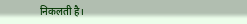निकलती है।